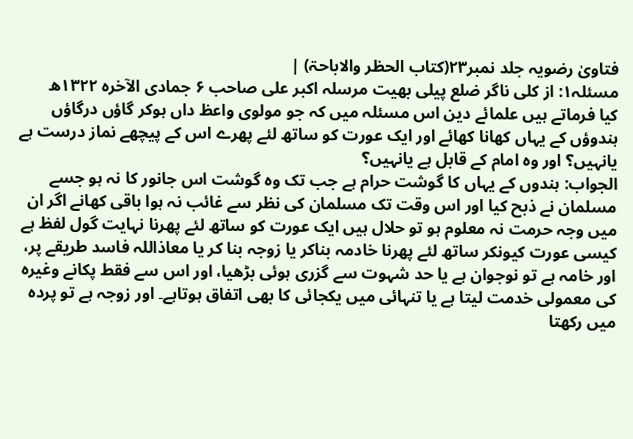فتاویٰ رضویہ جلد نمبر۲۳(کتاب الحظر والاباحۃ) |
مسئلہ۱: از کلی ناگر ضلع پیلی بھیت مرسلہ اکبر علی صاحب ۶ جمادی الآخرہ ۱۳۲۲ھ
کیا فرماتے ہیں علمائے دین اس مسئلہ میں کہ جو مولوی واعظ داں ہوکر گاؤں درگاؤں ہندوؤں کے یہاں کھانا کھائے اور ایک عورت کو ساتھ لئے پھرے اس کے پیچھے نماز درست ہے یانہیں؟ اور وہ امام کے قابل ہے یانہیں؟
الجواب: ہندوں کے یہاں کا گوشت حرام ہے جب تک وہ گوشت اس جانور کا نہ ہو جسے مسلمان نے ذبح کیا اور اس وقت تک مسلمان کی نظر سے غائب نہ ہوا باقی کھانے اگر ان میں وجہ حرمت نہ معلوم ہو تو حلال ہیں ایک عورت کو ساتھ لئے پھرنا نہایت گول لفظ ہے کیسی عورت کیونکر ساتھ لئے پھرنا خادمہ بناکر یا زوجہ بنا کر یا معاذاللہ فاسد طریقے پر، اور خامہ ہے تو نوجوان ہے یا حد شہوت سے گزری ہوئی بڑھیا، اور اس سے فقط پکانے وغیرہ کی معمولی خدمت لیتا ہے یا تنہائی میں یکجائی کا بھی اتفاق ہوتاہے۔ اور زوجہ ہے تو پردہ میں رکھتا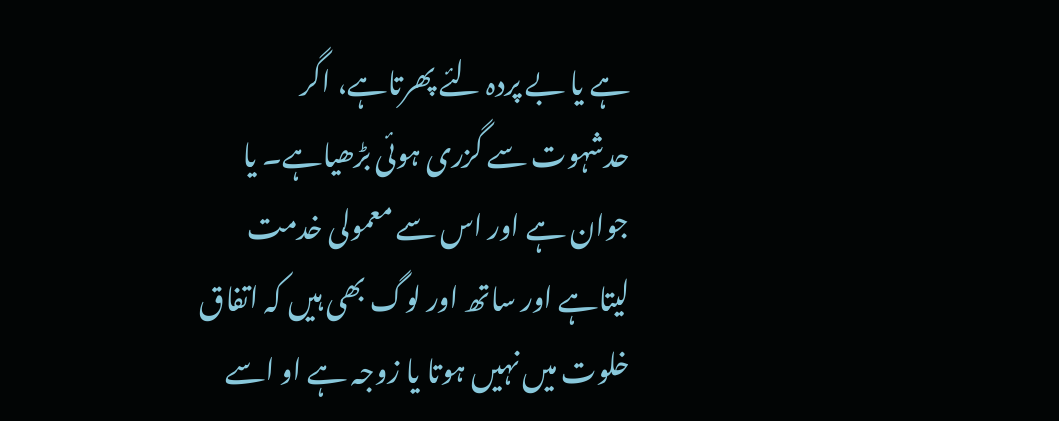ہے یا بے پردہ لئے پھرتاہے، اگر حدشہوت سے گزری ہوئی بڑھیاہے۔ یا جوان ہے اور اس سے معمولی خدمت لیتاہے اور ساتھ اور لوگ بھی ہیں کہ اتفاق خلوت میں نہیں ہوتا یا زوجہ ہے او اسے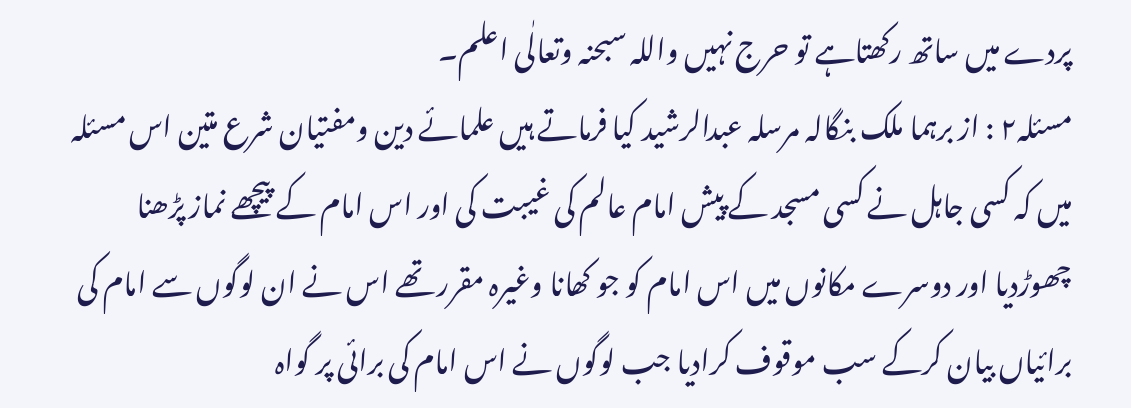پردے میں ساتھ رکھتاہے تو حرج نہیں واللہ سبحنہ وتعالٰی اعلم۔
مسئلہ۲ : از برہما ملک بنگالہ مرسلہ عبدالرشید کیا فرماتے ہیں علمائے دین ومفتیان شرع متین اس مسئلہ میں کہ کسی جاہل نے کسی مسجد کے پیش امام عالم کی غیبت کی اور اس امام کے پیچھے نماز پڑھنا چھوڑدیا اور دوسرے مکانوں میں اس امام کو جو کھانا وغیرہ مقرر تھے اس نے ان لوگوں سے امام کی برائیاں بیان کرکے سب موقوف کرادیا جب لوگوں نے اس امام کی برائی پر گواہ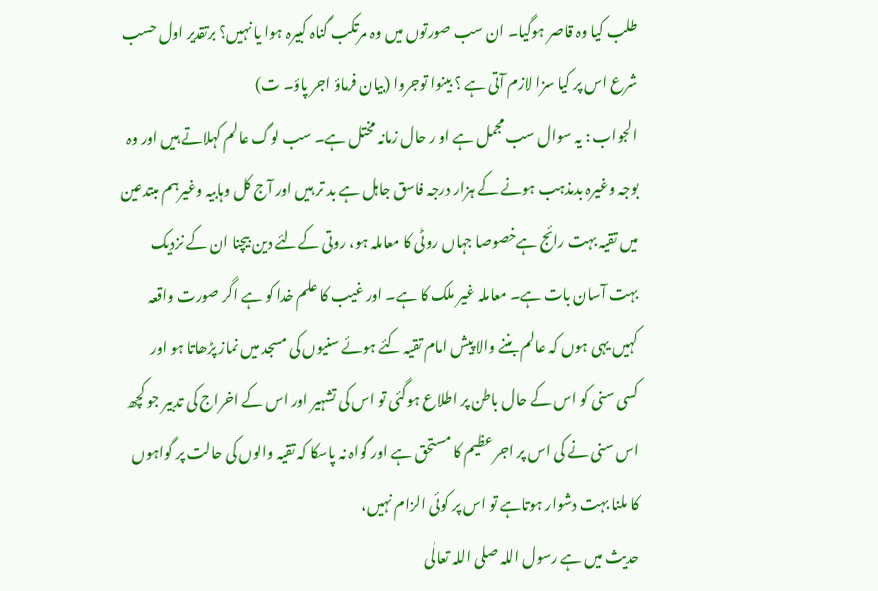طلب کیا وہ قاصر ہوگیا۔ ان سب صورتوں میں وہ مرتکب گناہ کبیرہ ہوا یا نہیں؟ برتقدیر اول حسب شرع اس پر کیا سزا لازم آتی ہے ؟ بینوا توجروا (بیان فرماؤ اجر پاؤ۔ ت)
الجواب : یہ سوال سب مجمل ہے او ر حال زمانہ مختل ہے۔ سب لوگ عالم کہلاتے ہیں اور وہ بوجہ وغیرہ بدمذہب ہونے کے ہزار درجہ فاسق جاہل ہے بد تر ہیں اور آج کل وہابیہ وغیرہم مبتدعین میں تقیہ بہت رائج ہےخصوصا جہاں روٹی کا معاملہ ہو، روتی کےلئے دین بیچنا ان کے نزدیک بہت آسان بات ہے۔ معاملہ غیر ملک کا ہے۔ اور غیب کا علم خدا کو ہے اگر صورت واقعہ کہیں یہی ہوں کہ عالم بننے والا پیش امام تقیہ کئے ہوئے سنیوں کی مسجد میں نماز پڑھاتا ہو اور کسی سنی کو اس کے حال باطن پر اطلاع ہوگئی تو اس کی تشہیر اور اس کے اخراج کی تدبیر جو کچھ اس سنی نے کی اس پر اجر عظیم کا مستحق ہے اور گواہ نہ پاسکا کہ تقیہ والوں کی حالت پر گواہوں کا ملنا بہت دشوار ہوتاہے تو اس پر کوئی الزام نہیں،
حدیث میں ہے رسول اللہ صلی اللہ تعالٰی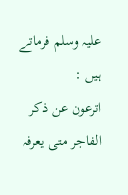علیہ وسلم فرماتے ہیں :
اترعون عن ذکر الفاجر متی یعرفہ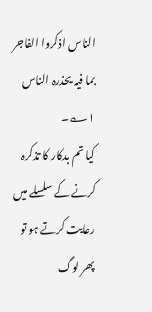الناس اذکروا الفاجر بما فیہ یحذرہ الناس ۱؎۔
کیا تم بدکار کا تذکرہ کرنے کے سلسلے میں رعایت کرتے ہو تو پھر لوگ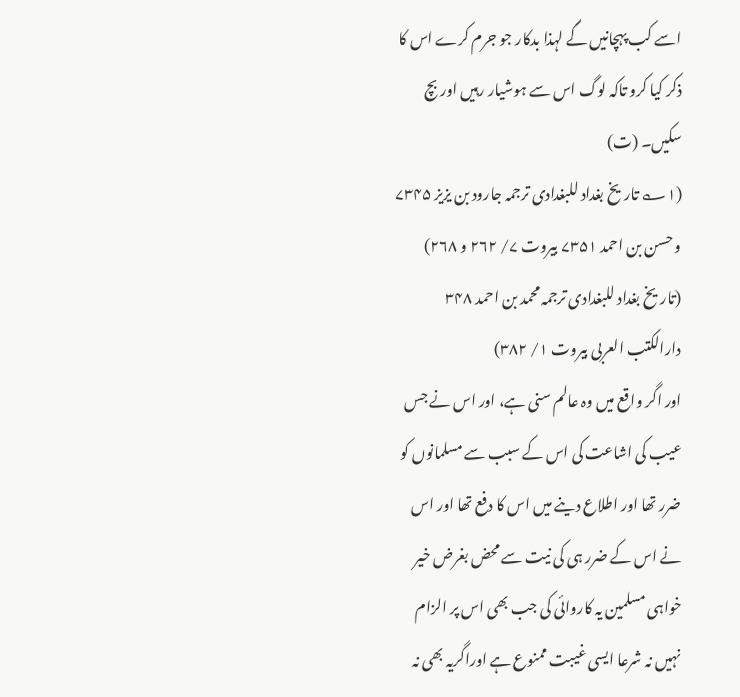اسے کب پہچانیں گے لہذا بدکار جو جرم کرے اس کا ذکر کیا کرو تاکہ لوگ اس سے ہوشیار رہیں اور بچ سکیں۔ (ت)
(۱؎ تاریخ بغداد للبغدادی ترجمہ جارود بن یزیز ۷۳۴۵ و حسن بن احمد ۷۳۵۱ بیروت ۷/ ۲۶۲ و ۲۶۸) (تاریخ بغداد للبغدادی ترجمہ محمد بن احمد ۳۴۸ دارالکتب العربی بیروت ۱/ ۳۸۲)
اور اگر واقع میں وہ عالم سنی ہے، اور اس نے جس عیب کی اشاعت کی اس کے سبب سے مسلمانوں کو ضرر تھا اور اطلاع دینے میں اس کا دفع تھا اور اس نے اس کے ضرر ہی کی نیت سے محض بغرض خیر خواہی مسلمین یہ کاروائی کی جب بھی اس پر الزام نہیں نہ شرعا ایسی غیبت ممنوع ہے اوراگریہ بھی نہ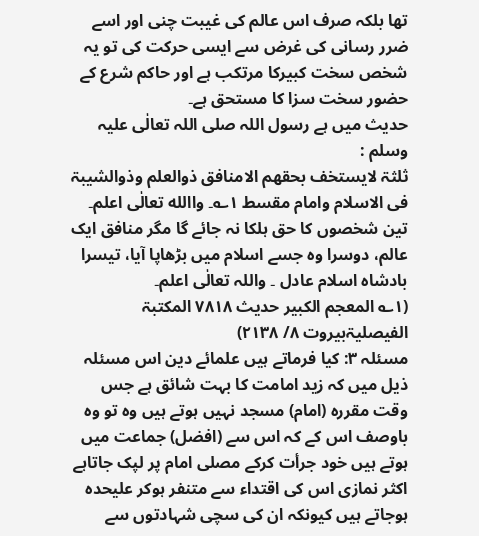تھا بلکہ صرف اس عالم کی غیبت چنی اور اسے ضرر رسانی کی غرض سے ایسی حرکت کی تو یہ شخص سخت کبیرکا مرتکب ہے اور حاکم شرع کے حضور سخت سزا کا مستحق ہے۔
حدیث میں ہے رسول اللہ صلی اللہ تعالٰی علیہ وسلم :
ثلثۃ لایستخف بحقھم الامنافق ذوالعلم وذوالشیبۃ فی الاسلام وامام مقسط ۱؎۔ واالله تعالٰی اعلم۔
تین شخصوں کا حق ہلکا نہ جائے گا مگر منافق ایک عالم، دوسرا وہ جسے اسلام میں بڑھاپا آیا، تیسرا بادشاہ اسلام عادل ۔ واللہ تعالٰی اعلم۔
(۱؎ المعجم الکبیر حدیث ۷۸۱۸ المکتبۃ الفیصلیۃبیروت ۸/ ۲۱۳۸)
مسئلہ ۳: کیا فرماتے ہیں علمائے دین اس مسئلہ ذیل میں کہ زید امامت کا بہت شائق ہے جس وقت مقررہ (امام) مسجد نہیں ہوتے ہیں وہ تو وہ باوصف اس کے کہ اس سے (افضل) جماعت میں ہوتے ہیں خود جرأت کرکے مصلی امام پر لپک جاتاہے اکثر نمازی اس کی اقتداء سے متنفر ہوکر علیحدہ ہوجاتے ہیں کیونکہ ان کی سچی شہادتوں سے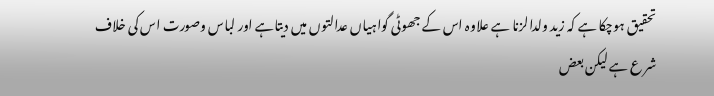تحقیق ہوچکا ہے کہ زید ولدالزنا ہے علاوہ اس کے جھوٹی گواہیاں عدالتوں میں دیتاہے اور لباس وصورت اس کی خلاف شر ع ہے لیکن بعض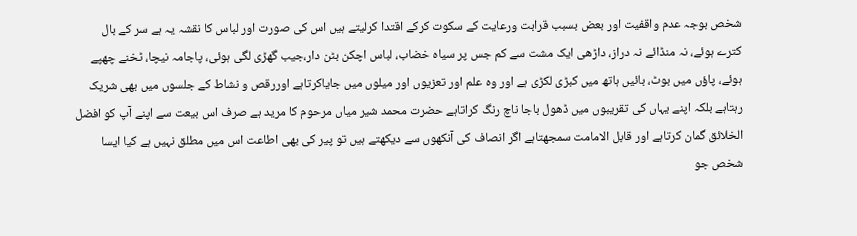شخص بوجہ عدم واقفیت اور بعض بسبب قرابت ورعایت کے سکوت کرکے اقتدا کرلیتے ہیں اس کی صورت اور لباس کا نقشہ یہ ہے سر کے بال کترے ہوئے، نہ منڈائے نہ دراز، داڑھی ایک مشت سے کم جس پر سیاہ خضاب، لباس اچکن بٹن دار،جیب گھڑی لگی ہوئی، پاجامہ نیچا، ٹخنے چھپے ہوئے، پاؤں میں بوٹ، بائیں ہاتھ میں کبڑی لکڑی ہے اور وہ علم اور تعزیوں اور میلوں میں جایاکرتاہے اوررقص و نشاط کے جلسوں میں بھی شریک رہتاہے بلکہ اپنے یہاں کی تقریبوں میں ڈھول باجا ناچ رنگ کراتاہے حضرت محمد شیر میاں مرحوم کا مرید ہے صرف اس بیعت سے اپنے آپ کو افضل الخلائق گمان کرتاہے اور قابل الامامت سمجھتاہے اگر انصاف کی آنکھوں سے دیکھتے ہیں تو پیر کی بھی اطاعت اس میں مطلق نہیں ہے کیا ایسا شخص جو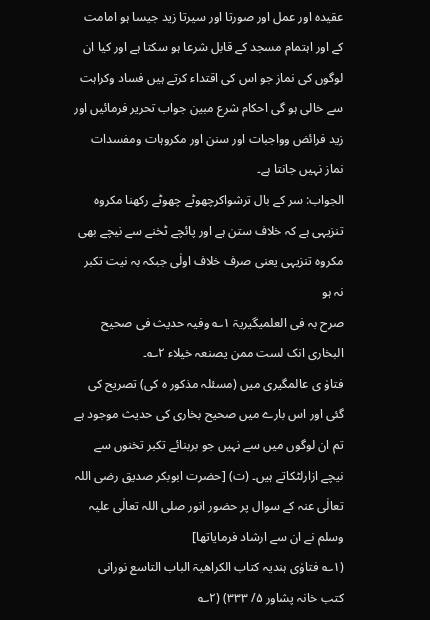عقیدہ اور عمل اور صورتا اور سیرتا زید جیسا ہو امامت کے اور اہتمام مسجد کے قابل شرعا ہو سکتا ہے اور کیا ان لوگوں کی نماز جو اس کی اقتداء کرتے ہیں فساد وکراہت سے خالی ہو گی احکام شرع مبین جواب تحریر فرمائیں اور زید فرائض وواجبات اور سنن اور مکروہات ومفسدات نماز نہیں جانتا ہے۔
الجواب: سر کے بال ترشواکرچھوٹے چھوٹے رکھنا مکروہ تنزیہی ہے کہ خلاف ستن ہے اور پائچے ٹخنے سے نیچے بھی مکروہ تنزیہی یعنی صرف خلاف اولٰی جبکہ بہ نیت تکبر نہ ہو
صرح بہ فی العلمیگیریۃ ۱؎ وفیہ حدیث فی صحیح البخاری انک لست ممن یصنعہ خیلاء ۲؎۔
فتاوٰ ی عالمگیری میں (مسئلہ مذکور ہ کی) تصریح کی گئی اور اس بارے میں صحیح بخاری کی حدیث موجود ہے تم ان لوگوں میں سے نہیں جو بربنائے تکبر تخنوں سے نیچے ازارلٹکاتے ہیں۔ (ت) [حضرت ابوبکر صدیق رضی اللہ تعالٰی عنہ کے سوال پر حضور انور صلی اللہ تعالٰی علیہ وسلم نے ان سے ارشاد فرمایاتھا]
(۱؎ فتاوٰی ہندیہ کتاب الکراھیۃ الباب التاسع نورانی کتب خانہ پشاور ۵/ ۳۳۳) (۲؎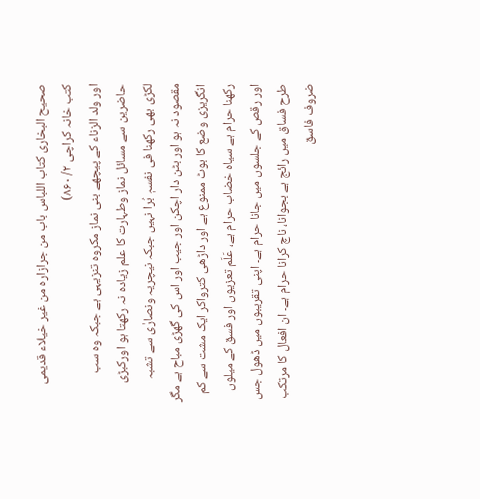صحیح البخاری کتاب اللباس باب من جرازارہ من غیر خیلاء قدیمی کتب خانہ کراچی ۲/ ۸۶۰)
اور ولد الزناء کے پیچھے بنی نماز مکروہ تنزیہی ہے جبکہ وہ سب حاضرین سے مسائل نماز وطہارت کا علم زیادہ نہ رکھتا ہو اورکبڑی لکڑی بھی رکھنا فی نفسہٖ بُرا نہیں جبکہ نیچریہ ونصارٰی سے تشبہ مقصود نہ ہو اور بٹن دار اچکن اور جیب اور اس کی گھڑی مباح ہے مگر انگریزی وضع کا بوٹ ممنوع ہے اور داڑھی کترواکر ایک مشت سے کم رکھنا حرام ہے سیاہ خضاب حرام ہے، عَلَم تعزیوں اور فسق کے میلوں اور رقص کے جلسوں میں جانا حرام ہے۔ اپنی تقریبوں میں ڈھول جس طرح فساق میں رائج ہے بجوانا، ناچ کرانا حرام ہے۔ ان افعال کا مرتکب ضروف فاسق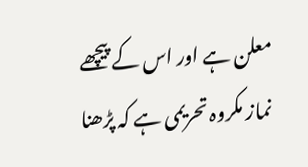معلن ہے اور اس کے پیچھے نماز مکروہ تحریمی ہے کہ پڑھنا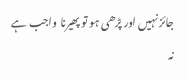جائز نہیں اور پڑھی ہو تو پھیرنا واجب ہے نہ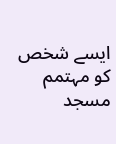ایسے شخص کو مہتمم مسجد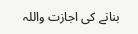بنانے کی اجازت واللہ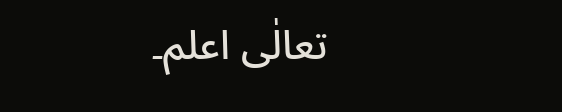تعالٰی اعلم۔